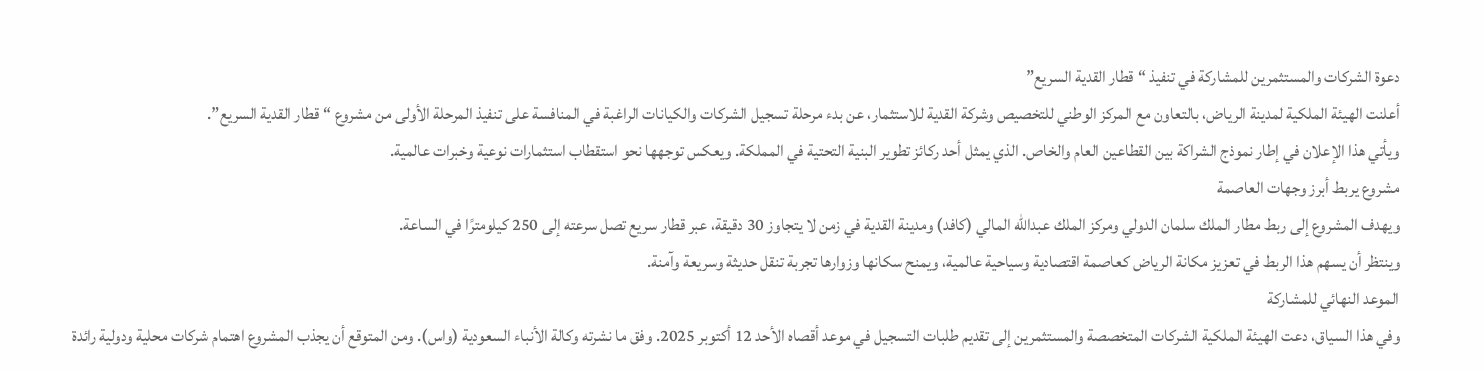دعوة الشركات والمستثمرين للمشاركة في تنفيذ “قطار القدية السريع”
أعلنت الهيئة الملكية لمدينة الرياض، بالتعاون مع المركز الوطني للتخصيص وشركة القدية للاستثمار، عن بدء مرحلة تسجيل الشركات والكيانات الراغبة في المنافسة على تنفيذ المرحلة الأولى من مشروع “قطار القدية السريع”.
ويأتي هذا الإعلان في إطار نموذج الشراكة بين القطاعين العام والخاص. الذي يمثل أحد ركائز تطوير البنية التحتية في المملكة. ويعكس توجهها نحو استقطاب استثمارات نوعية وخبرات عالمية.
مشروع يربط أبرز وجهات العاصمة
ويهدف المشروع إلى ربط مطار الملك سلمان الدولي ومركز الملك عبدالله المالي (كافد) ومدينة القدية في زمن لا يتجاوز 30 دقيقة، عبر قطار سريع تصل سرعته إلى 250 كيلومترًا في الساعة.
وينتظر أن يسهم هذا الربط في تعزيز مكانة الرياض كعاصمة اقتصادية وسياحية عالمية، ويمنح سكانها وزوارها تجربة تنقل حديثة وسريعة وآمنة.
الموعد النهائي للمشاركة
وفي هذا السياق، دعت الهيئة الملكية الشركات المتخصصة والمستثمرين إلى تقديم طلبات التسجيل في موعد أقصاه الأحد 12 أكتوبر 2025. وفق ما نشرته وكالة الأنباء السعودية (واس). ومن المتوقع أن يجذب المشروع اهتمام شركات محلية ودولية رائدة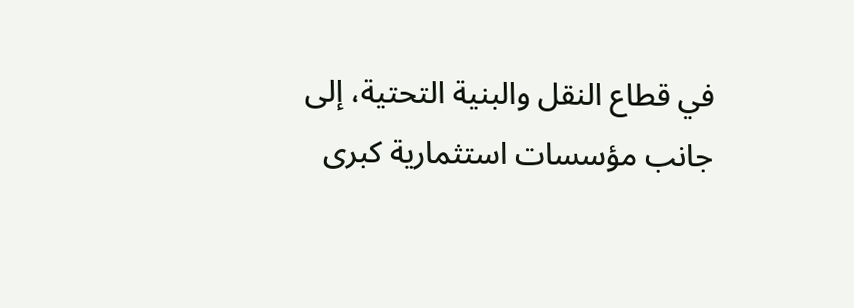في قطاع النقل والبنية التحتية، إلى جانب مؤسسات استثمارية كبرى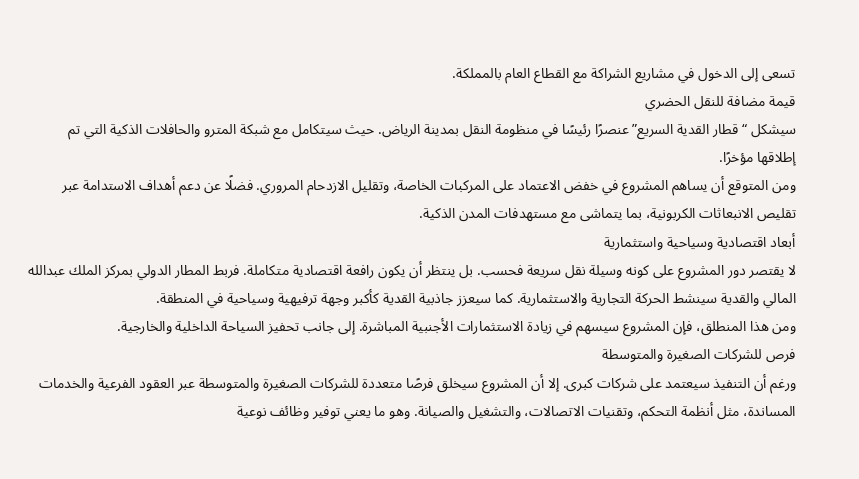تسعى إلى الدخول في مشاريع الشراكة مع القطاع العام بالمملكة.
قيمة مضافة للنقل الحضري
سيشكل “قطار القدية السريع” عنصرًا رئيسًا في منظومة النقل بمدينة الرياض. حيث سيتكامل مع شبكة المترو والحافلات الذكية التي تم إطلاقها مؤخرًا.
ومن المتوقع أن يساهم المشروع في خفض الاعتماد على المركبات الخاصة، وتقليل الازدحام المروري. فضلًا عن دعم أهداف الاستدامة عبر تقليص الانبعاثات الكربونية، بما يتماشى مع مستهدفات المدن الذكية.
أبعاد اقتصادية وسياحية واستثمارية
لا يقتصر دور المشروع على كونه وسيلة نقل سريعة فحسب. بل ينتظر أن يكون رافعة اقتصادية متكاملة. فربط المطار الدولي بمركز الملك عبدالله المالي والقدية سينشط الحركة التجارية والاستثمارية. كما سيعزز جاذبية القدية كأكبر وجهة ترفيهية وسياحية في المنطقة.
ومن هذا المنطلق، فإن المشروع سيسهم في زيادة الاستثمارات الأجنبية المباشرة. إلى جانب تحفيز السياحة الداخلية والخارجية.
فرص للشركات الصغيرة والمتوسطة
ورغم أن التنفيذ سيعتمد على شركات كبرى. إلا أن المشروع سيخلق فرصًا متعددة للشركات الصغيرة والمتوسطة عبر العقود الفرعية والخدمات المساندة، مثل أنظمة التحكم، وتقنيات الاتصالات، والتشغيل والصيانة. وهو ما يعني توفير وظائف نوعية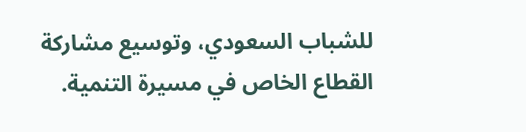للشباب السعودي، وتوسيع مشاركة القطاع الخاص في مسيرة التنمية.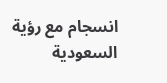انسجام مع رؤية السعودية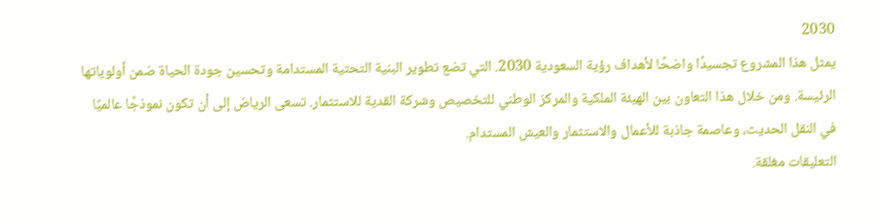2030
يمثل هذا المشروع تجسيدًا واضحًا لأهداف رؤية السعودية 2030. التي تضع تطوير البنية التحتية المستدامة وتحسين جودة الحياة ضمن أولوياتها الرئيسة. ومن خلال هذا التعاون بين الهيئة الملكية والمركز الوطني للتخصيص وشركة القدية للاستثمار. تسعى الرياض إلى أن تكون نموذجًا عالميًا في النقل الحديث، وعاصمة جاذبة للأعمال والاستثمار والعيش المستدام.
التعليقات مغلقة.